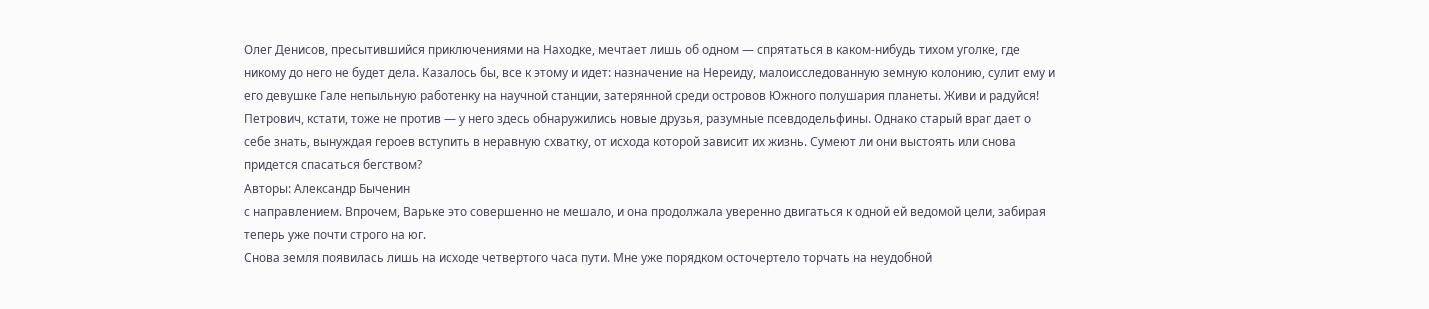Олег Денисов, пресытившийся приключениями на Находке, мечтает лишь об одном — спрятаться в каком-нибудь тихом уголке, где никому до него не будет дела. Казалось бы, все к этому и идет: назначение на Нереиду, малоисследованную земную колонию, сулит ему и его девушке Гале непыльную работенку на научной станции, затерянной среди островов Южного полушария планеты. Живи и радуйся! Петрович, кстати, тоже не против — у него здесь обнаружились новые друзья, разумные псевдодельфины. Однако старый враг дает о себе знать, вынуждая героев вступить в неравную схватку, от исхода которой зависит их жизнь. Сумеют ли они выстоять или снова придется спасаться бегством?
Авторы: Александр Быченин
с направлением. Впрочем, Варьке это совершенно не мешало, и она продолжала уверенно двигаться к одной ей ведомой цели, забирая теперь уже почти строго на юг.
Снова земля появилась лишь на исходе четвертого часа пути. Мне уже порядком осточертело торчать на неудобной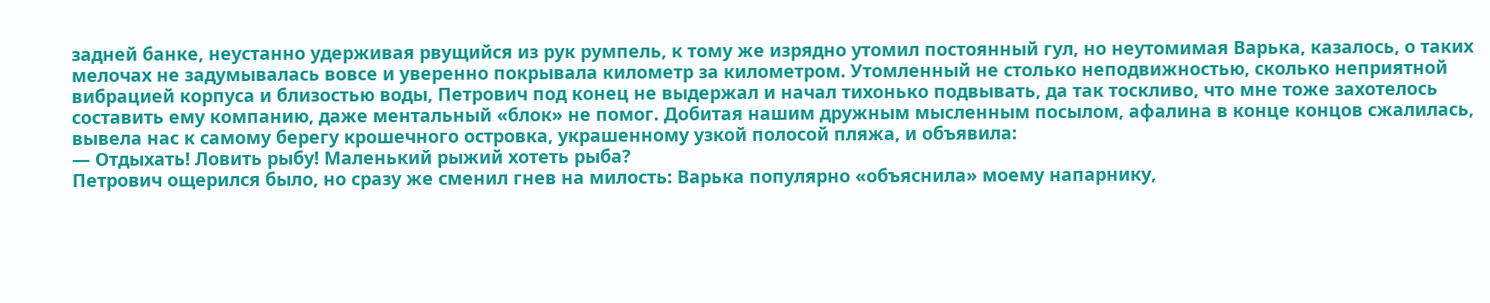задней банке, неустанно удерживая рвущийся из рук румпель, к тому же изрядно утомил постоянный гул, но неутомимая Варька, казалось, о таких мелочах не задумывалась вовсе и уверенно покрывала километр за километром. Утомленный не столько неподвижностью, сколько неприятной вибрацией корпуса и близостью воды, Петрович под конец не выдержал и начал тихонько подвывать, да так тоскливо, что мне тоже захотелось составить ему компанию, даже ментальный «блок» не помог. Добитая нашим дружным мысленным посылом, афалина в конце концов сжалилась, вывела нас к самому берегу крошечного островка, украшенному узкой полосой пляжа, и объявила:
— Отдыхать! Ловить рыбу! Маленький рыжий хотеть рыба?
Петрович ощерился было, но сразу же сменил гнев на милость: Варька популярно «объяснила» моему напарнику,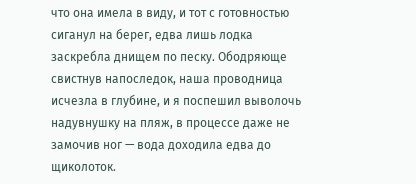что она имела в виду, и тот с готовностью сиганул на берег, едва лишь лодка заскребла днищем по песку. Ободряюще свистнув напоследок, наша проводница исчезла в глубине, и я поспешил выволочь надувнушку на пляж, в процессе даже не замочив ног — вода доходила едва до щиколоток.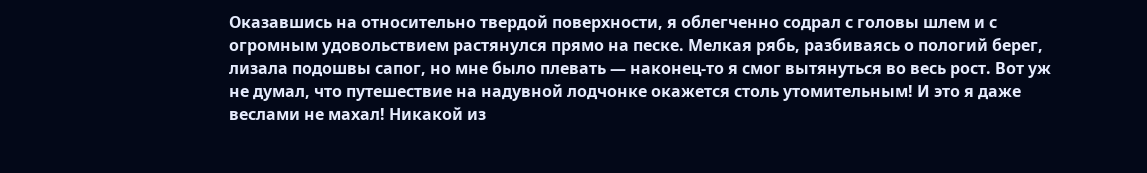Оказавшись на относительно твердой поверхности, я облегченно содрал с головы шлем и с огромным удовольствием растянулся прямо на песке. Мелкая рябь, разбиваясь о пологий берег, лизала подошвы сапог, но мне было плевать — наконец-то я смог вытянуться во весь рост. Вот уж не думал, что путешествие на надувной лодчонке окажется столь утомительным! И это я даже веслами не махал! Никакой из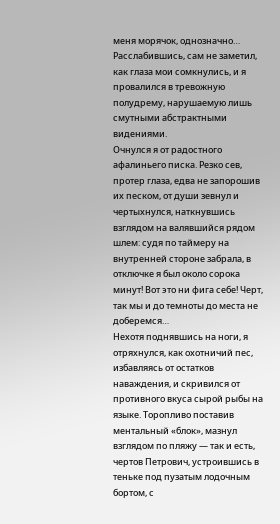меня морячок, однозначно… Расслабившись, сам не заметил, как глаза мои сомкнулись, и я провалился в тревожную полудрему, нарушаемую лишь смутными абстрактными видениями.
Очнулся я от радостного афалиньего писка. Резко сев, протер глаза, едва не запорошив их песком, от души зевнул и чертыхнулся, наткнувшись взглядом на валявшийся рядом шлем: судя по таймеру на внутренней стороне забрала, в отключке я был около сорока минут! Вот это ни фига себе! Черт, так мы и до темноты до места не доберемся…
Нехотя поднявшись на ноги, я отряхнулся, как охотничий пес, избавляясь от остатков наваждения, и скривился от противного вкуса сырой рыбы на языке. Торопливо поставив ментальный «блок», мазнул взглядом по пляжу — так и есть, чертов Петрович, устроившись в теньке под пузатым лодочным бортом, с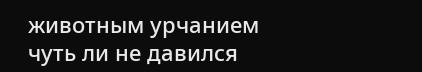животным урчанием чуть ли не давился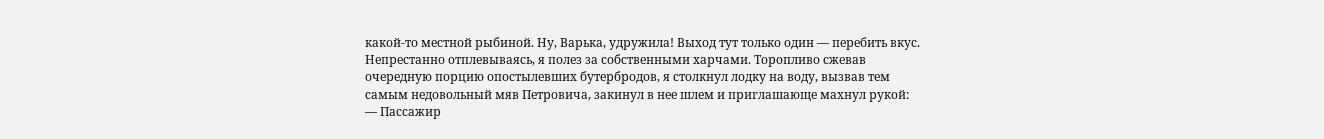какой-то местной рыбиной. Ну, Варька, удружила! Выход тут только один — перебить вкус. Непрестанно отплевываясь, я полез за собственными харчами. Торопливо сжевав очередную порцию опостылевших бутербродов, я столкнул лодку на воду, вызвав тем самым недовольный мяв Петровича, закинул в нее шлем и приглашающе махнул рукой:
— Пассажир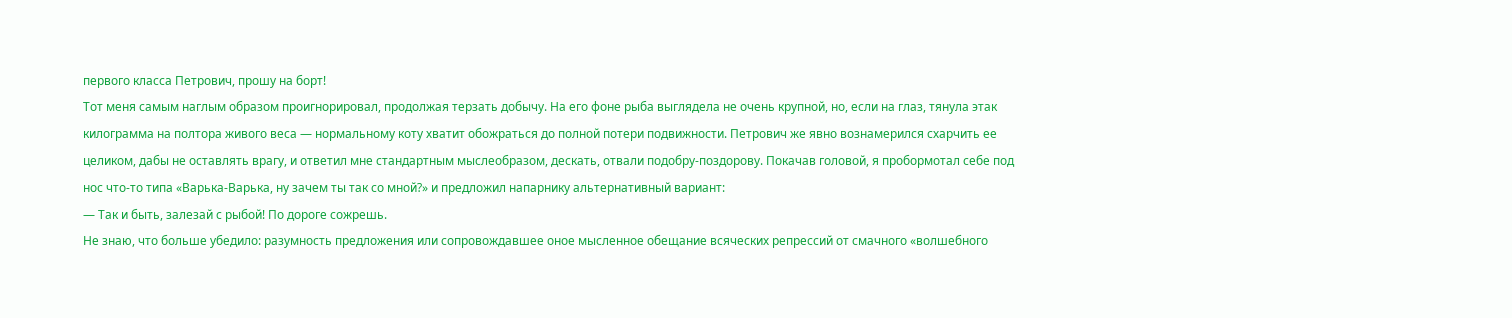первого класса Петрович, прошу на борт!
Тот меня самым наглым образом проигнорировал, продолжая терзать добычу. На его фоне рыба выглядела не очень крупной, но, если на глаз, тянула этак килограмма на полтора живого веса — нормальному коту хватит обожраться до полной потери подвижности. Петрович же явно вознамерился схарчить ее целиком, дабы не оставлять врагу, и ответил мне стандартным мыслеобразом, дескать, отвали подобру-поздорову. Покачав головой, я пробормотал себе под нос что-то типа «Варька-Варька, ну зачем ты так со мной?» и предложил напарнику альтернативный вариант:
— Так и быть, залезай с рыбой! По дороге сожрешь.
Не знаю, что больше убедило: разумность предложения или сопровождавшее оное мысленное обещание всяческих репрессий от смачного «волшебного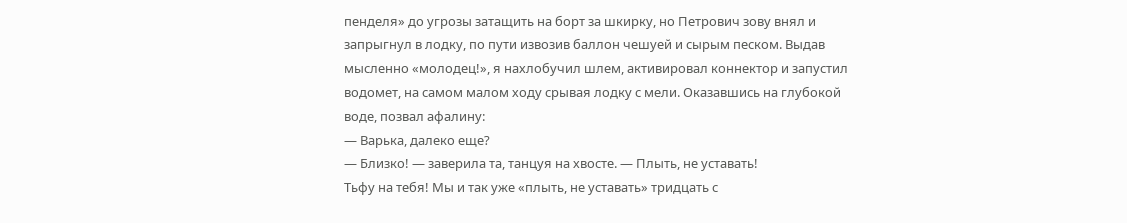пенделя» до угрозы затащить на борт за шкирку, но Петрович зову внял и запрыгнул в лодку, по пути извозив баллон чешуей и сырым песком. Выдав мысленно «молодец!», я нахлобучил шлем, активировал коннектор и запустил водомет, на самом малом ходу срывая лодку с мели. Оказавшись на глубокой воде, позвал афалину:
— Варька, далеко еще?
— Близко! — заверила та, танцуя на хвосте. — Плыть, не уставать!
Тьфу на тебя! Мы и так уже «плыть, не уставать» тридцать с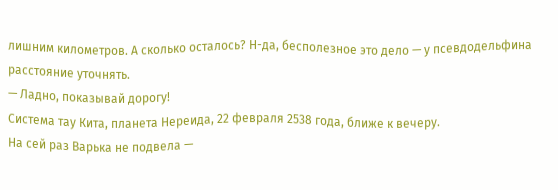лишним километров. А сколько осталось? Н-да, бесполезное это дело — у псевдодельфина расстояние уточнять.
— Ладно, показывай дорогу!
Система тау Кита, планета Нереида, 22 февраля 2538 года, ближе к вечеру.
На сей раз Варька не подвела —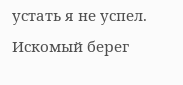устать я не успел. Искомый берег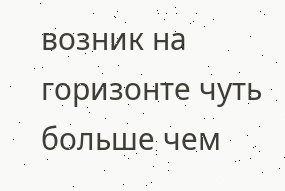возник на горизонте чуть больше чем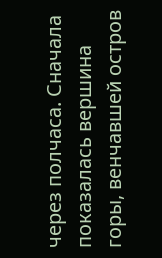через полчаса. Сначала показалась вершина горы, венчавшей остров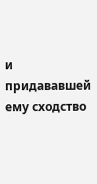и придававшей ему сходство